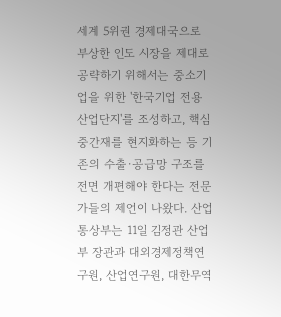세계 5위권 경제대국으로 부상한 인도 시장을 제대로 공략하기 위해서는 중소기업을 위한 '한국기업 전용 산업단지'를 조성하고, 핵심 중간재를 현지화하는 등 기존의 수출·공급망 구조를 전면 개편해야 한다는 전문가들의 제언이 나왔다. 산업통상부는 11일 김정관 산업부 장관과 대외경제정책연구원, 산업연구원, 대한무역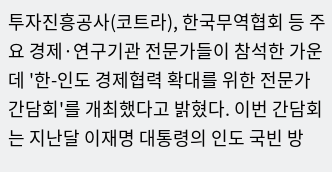투자진흥공사(코트라), 한국무역협회 등 주요 경제·연구기관 전문가들이 참석한 가운데 '한-인도 경제협력 확대를 위한 전문가 간담회'를 개최했다고 밝혔다. 이번 간담회는 지난달 이재명 대통령의 인도 국빈 방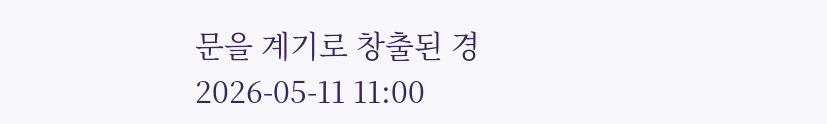문을 계기로 창출된 경
2026-05-11 11:00